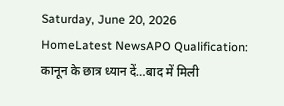Saturday, June 20, 2026
HomeLatest NewsAPO Qualification: कानून के छात्र ध्यान दें…बाद में मिली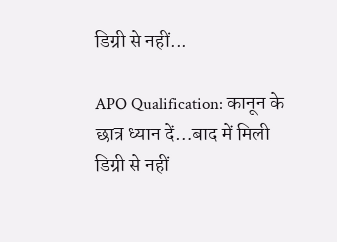डिग्री से नहीं...

APO Qualification: कानून के छात्र ध्यान दें…बाद में मिली डिग्री से नहीं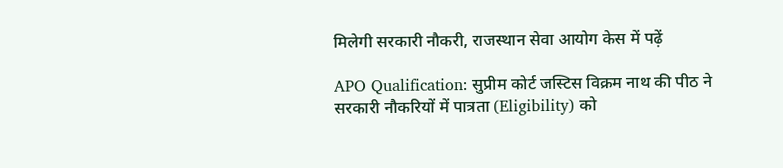मिलेगी सरकारी नौकरी, राजस्थान सेवा आयोग केस में पढ़ें

APO Qualification: सुप्रीम कोर्ट जस्टिस विक्रम नाथ की पीठ ने सरकारी नौकरियों में पात्रता (Eligibility) को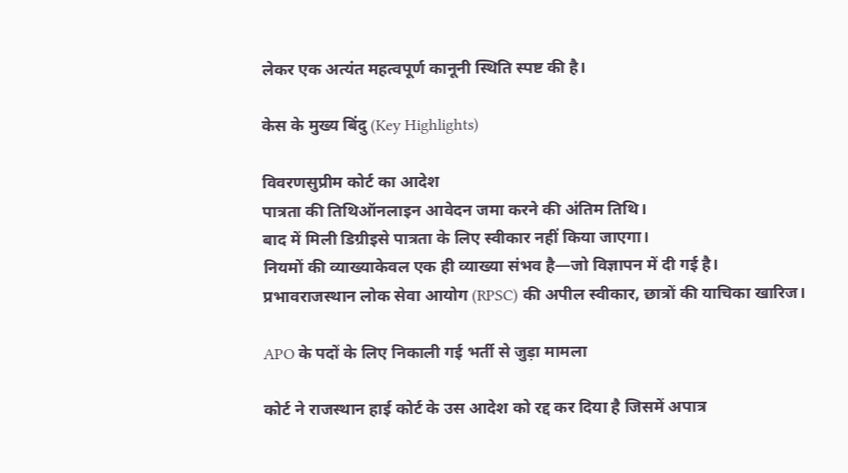लेकर एक अत्यंत महत्वपूर्ण कानूनी स्थिति स्पष्ट की है।

केस के मुख्य बिंदु (Key Highlights)

विवरणसुप्रीम कोर्ट का आदेश
पात्रता की तिथिऑनलाइन आवेदन जमा करने की अंतिम तिथि।
बाद में मिली डिग्रीइसे पात्रता के लिए स्वीकार नहीं किया जाएगा।
नियमों की व्याख्याकेवल एक ही व्याख्या संभव है—जो विज्ञापन में दी गई है।
प्रभावराजस्थान लोक सेवा आयोग (RPSC) की अपील स्वीकार, छात्रों की याचिका खारिज।

APO के पदों के लिए निकाली गई भर्ती से जुड़ा मामला

कोर्ट ने राजस्थान हाई कोर्ट के उस आदेश को रद्द कर दिया है जिसमें अपात्र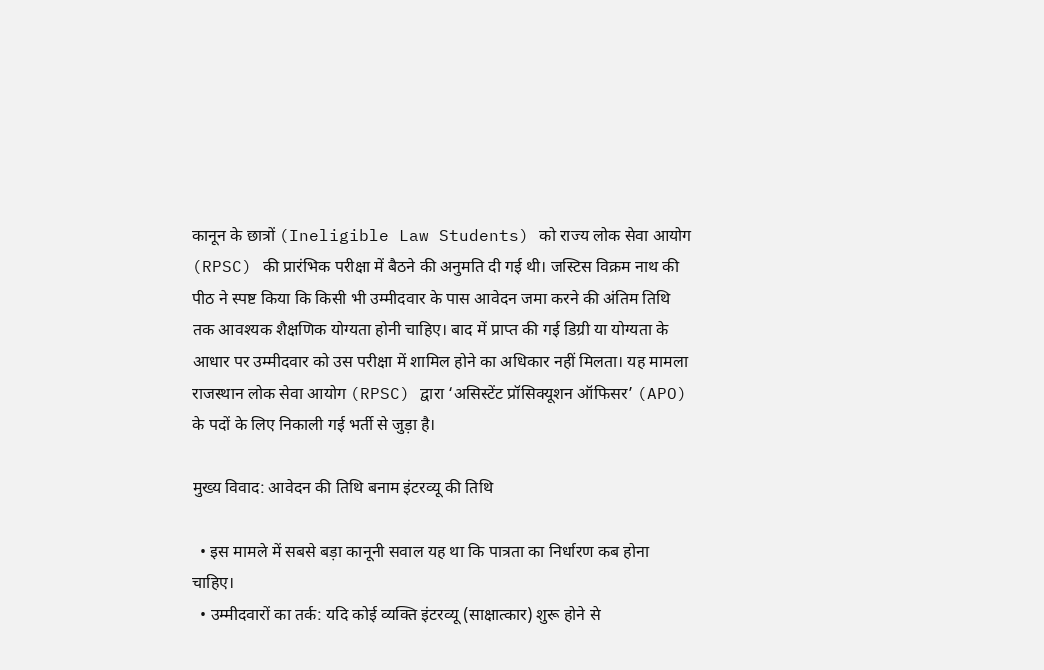कानून के छात्रों (Ineligible Law Students) को राज्य लोक सेवा आयोग (RPSC) की प्रारंभिक परीक्षा में बैठने की अनुमति दी गई थी। जस्टिस विक्रम नाथ की पीठ ने स्पष्ट किया कि किसी भी उम्मीदवार के पास आवेदन जमा करने की अंतिम तिथि तक आवश्यक शैक्षणिक योग्यता होनी चाहिए। बाद में प्राप्त की गई डिग्री या योग्यता के आधार पर उम्मीदवार को उस परीक्षा में शामिल होने का अधिकार नहीं मिलता। यह मामला राजस्थान लोक सेवा आयोग (RPSC) द्वारा ‘असिस्टेंट प्रॉसिक्यूशन ऑफिसर’ (APO) के पदों के लिए निकाली गई भर्ती से जुड़ा है।

मुख्य विवाद: आवेदन की तिथि बनाम इंटरव्यू की तिथि

  • इस मामले में सबसे बड़ा कानूनी सवाल यह था कि पात्रता का निर्धारण कब होना चाहिए।
  • उम्मीदवारों का तर्क: यदि कोई व्यक्ति इंटरव्यू (साक्षात्कार) शुरू होने से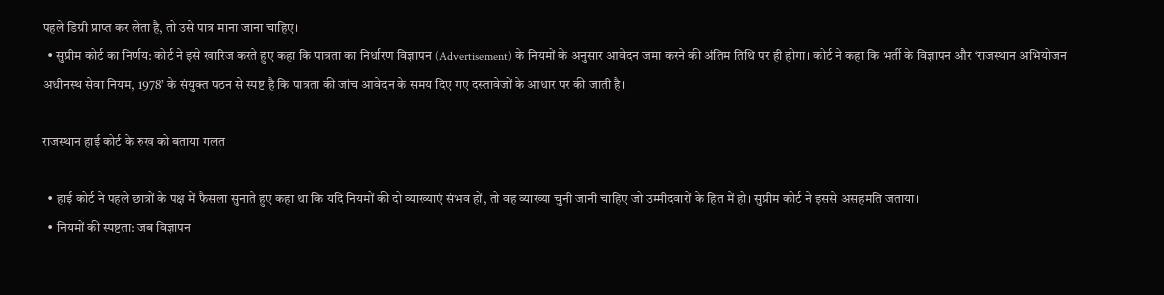पहले डिग्री प्राप्त कर लेता है, तो उसे पात्र माना जाना चाहिए।
  • सुप्रीम कोर्ट का निर्णय: कोर्ट ने इसे खारिज करते हुए कहा कि पात्रता का निर्धारण विज्ञापन (Advertisement) के नियमों के अनुसार आवेदन जमा करने की अंतिम तिथि पर ही होगा। कोर्ट ने कहा कि भर्ती के विज्ञापन और ‘राजस्थान अभियोजन अधीनस्थ सेवा नियम, 1978’ के संयुक्त पठन से स्पष्ट है कि पात्रता की जांच आवेदन के समय दिए गए दस्तावेजों के आधार पर की जाती है।

राजस्थान हाई कोर्ट के रुख को बताया गलत

  • हाई कोर्ट ने पहले छात्रों के पक्ष में फैसला सुनाते हुए कहा था कि यदि नियमों की दो व्याख्याएं संभव हों, तो वह व्याख्या चुनी जानी चाहिए जो उम्मीदवारों के हित में हो। सुप्रीम कोर्ट ने इससे असहमति जताया।
  • नियमों की स्पष्टता: जब विज्ञापन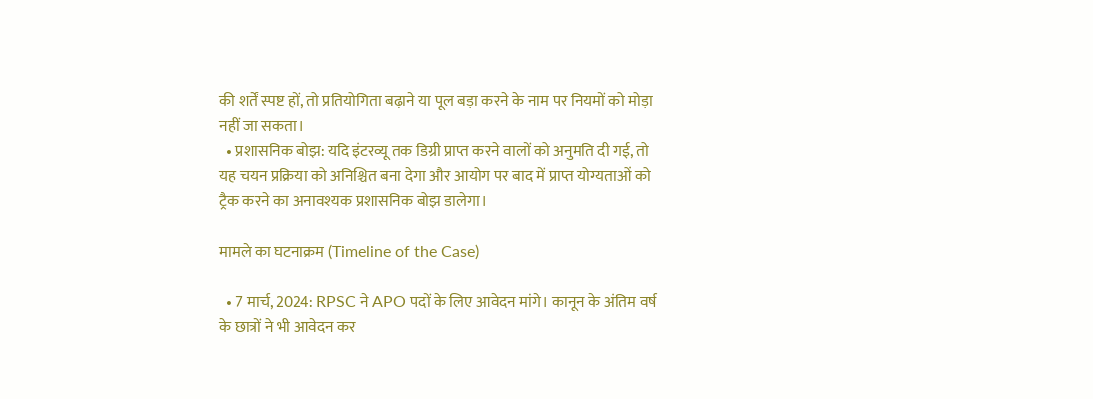की शर्तें स्पष्ट हों, तो प्रतियोगिता बढ़ाने या पूल बड़ा करने के नाम पर नियमों को मोड़ा नहीं जा सकता।
  • प्रशासनिक बोझ: यदि इंटरव्यू तक डिग्री प्राप्त करने वालों को अनुमति दी गई, तो यह चयन प्रक्रिया को अनिश्चित बना देगा और आयोग पर बाद में प्राप्त योग्यताओं को ट्रैक करने का अनावश्यक प्रशासनिक बोझ डालेगा।

मामले का घटनाक्रम (Timeline of the Case)

  • 7 मार्च, 2024: RPSC ने APO पदों के लिए आवेदन मांगे। कानून के अंतिम वर्ष के छात्रों ने भी आवेदन कर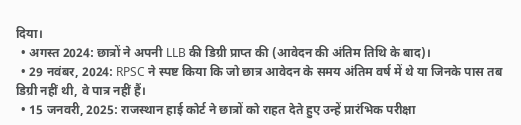दिया।
  • अगस्त 2024: छात्रों ने अपनी LLB की डिग्री प्राप्त की (आवेदन की अंतिम तिथि के बाद)।
  • 29 नवंबर, 2024: RPSC ने स्पष्ट किया कि जो छात्र आवेदन के समय अंतिम वर्ष में थे या जिनके पास तब डिग्री नहीं थी, वे पात्र नहीं हैं।
  • 15 जनवरी, 2025: राजस्थान हाई कोर्ट ने छात्रों को राहत देते हुए उन्हें प्रारंभिक परीक्षा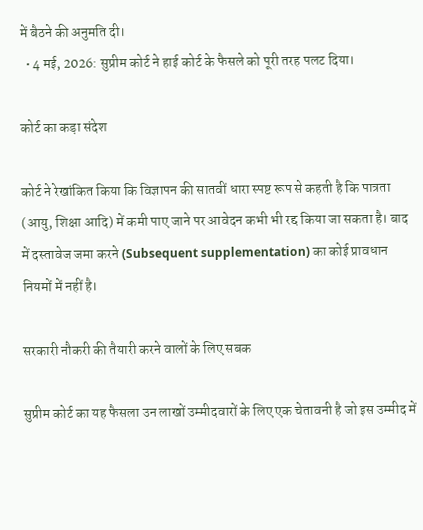में बैठने की अनुमति दी।
  • 4 मई, 2026: सुप्रीम कोर्ट ने हाई कोर्ट के फैसले को पूरी तरह पलट दिया।

कोर्ट का कड़ा संदेश

कोर्ट ने रेखांकित किया कि विज्ञापन की सातवीं धारा स्पष्ट रूप से कहती है कि पात्रता (आयु, शिक्षा आदि) में कमी पाए जाने पर आवेदन कभी भी रद्द किया जा सकता है। बाद में दस्तावेज जमा करने (Subsequent supplementation) का कोई प्रावधान नियमों में नहीं है।

सरकारी नौकरी की तैयारी करने वालों के लिए सबक

सुप्रीम कोर्ट का यह फैसला उन लाखों उम्मीदवारों के लिए एक चेतावनी है जो इस उम्मीद में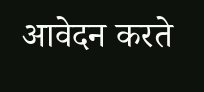आवेदन करते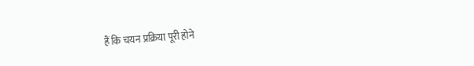हैं कि चयन प्रक्रिया पूरी होने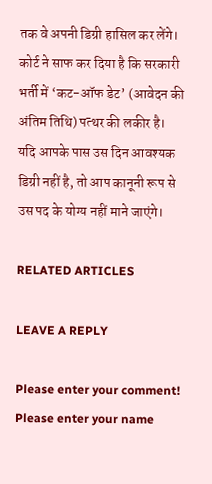तक वे अपनी डिग्री हासिल कर लेंगे। कोर्ट ने साफ कर दिया है कि सरकारी भर्ती में ‘कट-ऑफ डेट’ (आवेदन की अंतिम तिथि) पत्थर की लकीर है। यदि आपके पास उस दिन आवश्यक डिग्री नहीं है, तो आप कानूनी रूप से उस पद के योग्य नहीं माने जाएंगे।

RELATED ARTICLES

LEAVE A REPLY

Please enter your comment!
Please enter your name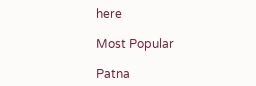here

Most Popular

Patna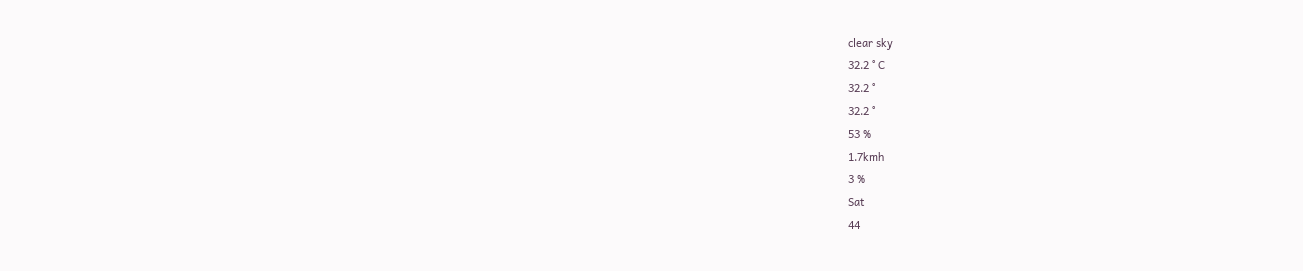clear sky
32.2 ° C
32.2 °
32.2 °
53 %
1.7kmh
3 %
Sat
44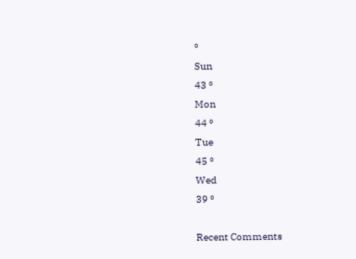°
Sun
43 °
Mon
44 °
Tue
45 °
Wed
39 °

Recent Comments